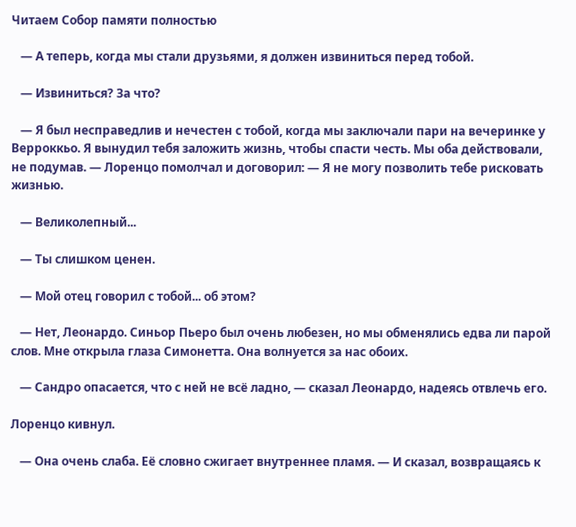Читаем Собор памяти полностью

   — А теперь, когда мы стали друзьями, я должен извиниться перед тобой.

   — Извиниться? За что?

   — Я был несправедлив и нечестен с тобой, когда мы заключали пари на вечеринке у Верроккьо. Я вынудил тебя заложить жизнь, чтобы спасти честь. Мы оба действовали, не подумав. — Лоренцо помолчал и договорил: — Я не могу позволить тебе рисковать жизнью.

   — Великолепный...

   — Ты слишком ценен.

   — Мой отец говорил с тобой... об этом?

   — Нет, Леонардо. Синьор Пьеро был очень любезен, но мы обменялись едва ли парой слов. Мне открыла глаза Симонетта. Она волнуется за нас обоих.

   — Сандро опасается, что с ней не всё ладно, — сказал Леонардо, надеясь отвлечь его.

Лоренцо кивнул.

   — Она очень слаба. Её словно сжигает внутреннее пламя. — И сказал, возвращаясь к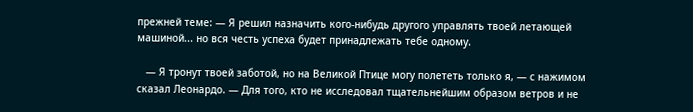прежней теме: — Я решил назначить кого-нибудь другого управлять твоей летающей машиной... но вся честь успеха будет принадлежать тебе одному.

   — Я тронут твоей заботой, но на Великой Птице могу полететь только я, — с нажимом сказал Леонардо. — Для того, кто не исследовал тщательнейшим образом ветров и не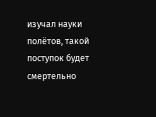изучал науки полётов, такой поступок будет смертельно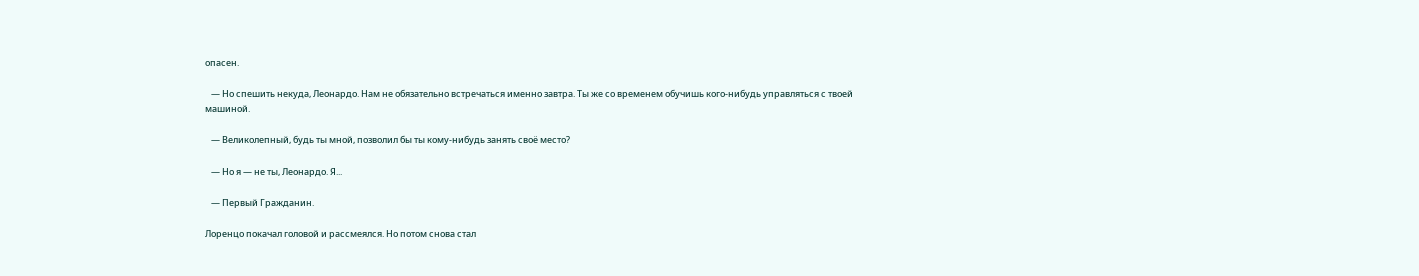опасен.

   — Но спешить некуда, Леонардо. Нам не обязательно встречаться именно завтра. Ты же со временем обучишь кого-нибудь управляться с твоей машиной.

   — Великолепный, будь ты мной, позволил бы ты кому-нибудь занять своё место?

   — Но я — не ты, Леонардо. Я...

   — Первый Гражданин.

Лоренцо покачал головой и рассмеялся. Но потом снова стал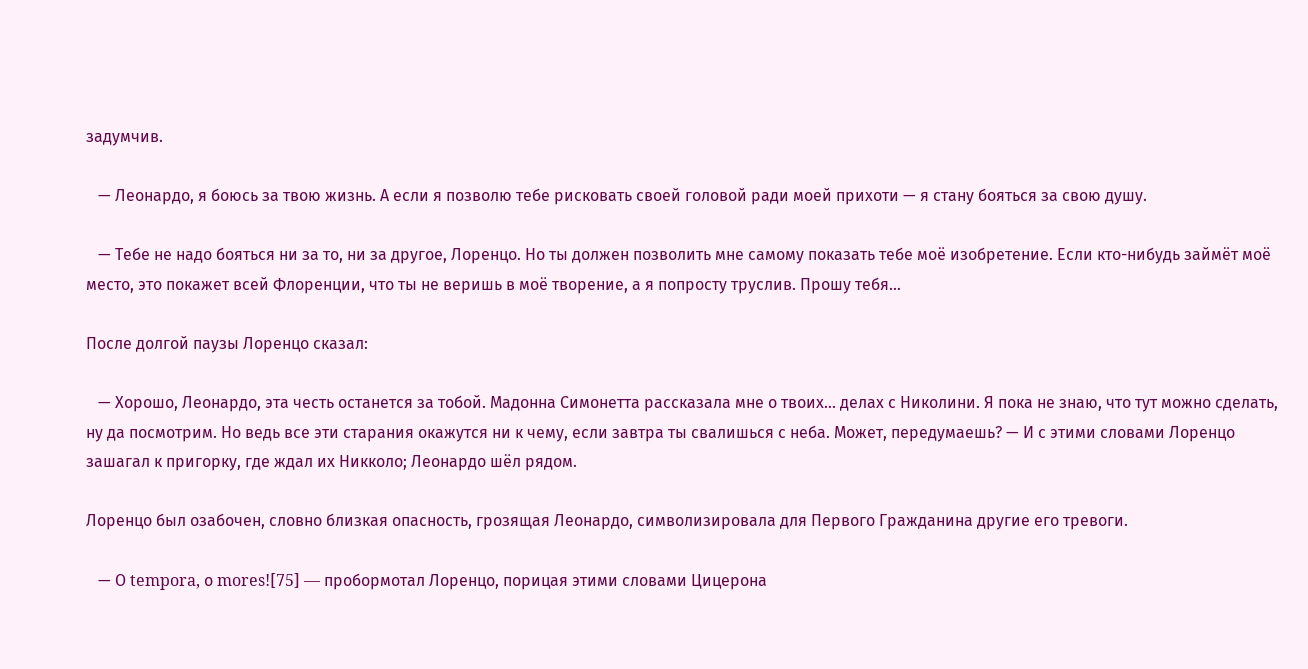задумчив.

   — Леонардо, я боюсь за твою жизнь. А если я позволю тебе рисковать своей головой ради моей прихоти — я стану бояться за свою душу.

   — Тебе не надо бояться ни за то, ни за другое, Лоренцо. Но ты должен позволить мне самому показать тебе моё изобретение. Если кто-нибудь займёт моё место, это покажет всей Флоренции, что ты не веришь в моё творение, а я попросту труслив. Прошу тебя...

После долгой паузы Лоренцо сказал:

   — Хорошо, Леонардо, эта честь останется за тобой. Мадонна Симонетта рассказала мне о твоих... делах с Николини. Я пока не знаю, что тут можно сделать, ну да посмотрим. Но ведь все эти старания окажутся ни к чему, если завтра ты свалишься с неба. Может, передумаешь? — И с этими словами Лоренцо зашагал к пригорку, где ждал их Никколо; Леонардо шёл рядом.

Лоренцо был озабочен, словно близкая опасность, грозящая Леонардо, символизировала для Первого Гражданина другие его тревоги.

   — О tempora, о mores![75] — пробормотал Лоренцо, порицая этими словами Цицерона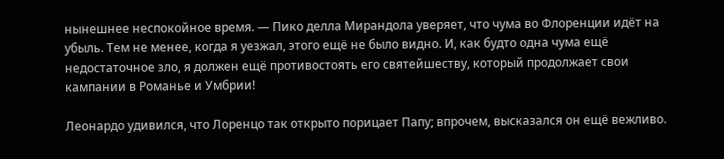нынешнее неспокойное время. — Пико делла Мирандола уверяет, что чума во Флоренции идёт на убыль. Тем не менее, когда я уезжал, этого ещё не было видно. И, как будто одна чума ещё недостаточное зло, я должен ещё противостоять его святейшеству, который продолжает свои кампании в Романье и Умбрии!

Леонардо удивился, что Лоренцо так открыто порицает Папу; впрочем, высказался он ещё вежливо.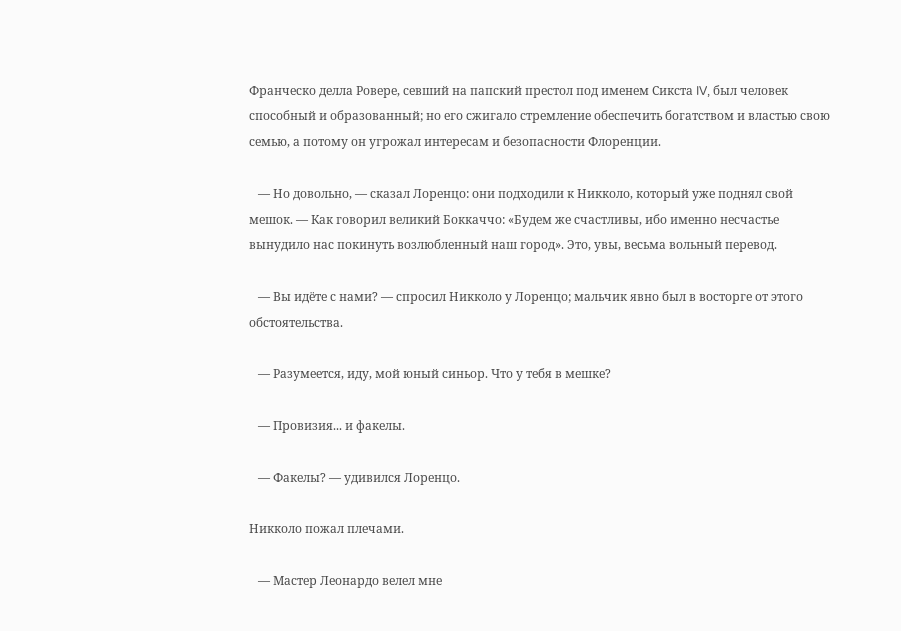Франческо делла Ровере, севший на папский престол под именем Сикста IV, был человек способный и образованный; но его сжигало стремление обеспечить богатством и властью свою семью, а потому он угрожал интересам и безопасности Флоренции.

   — Но довольно, — сказал Лоренцо: они подходили к Никколо, который уже поднял свой мешок. — Как говорил великий Боккаччо: «Будем же счастливы, ибо именно несчастье вынудило нас покинуть возлюбленный наш город». Это, увы, весьма вольный перевод.

   — Вы идёте с нами? — спросил Никколо у Лоренцо; мальчик явно был в восторге от этого обстоятельства.

   — Разумеется, иду, мой юный синьор. Что у тебя в мешке?

   — Провизия... и факелы.

   — Факелы? — удивился Лоренцо.

Никколо пожал плечами.

   — Мастер Леонардо велел мне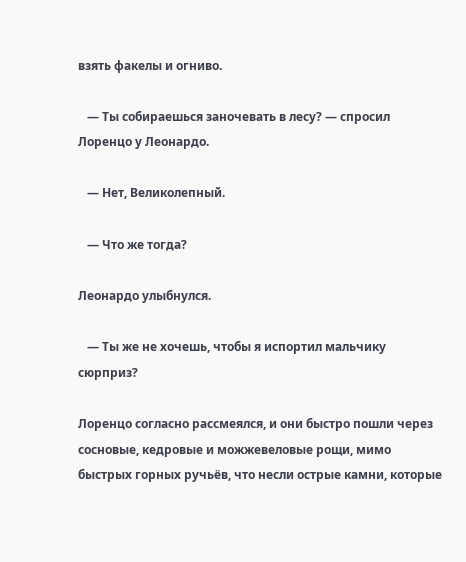взять факелы и огниво.

   — Ты собираешься заночевать в лесу? — спросил Лоренцо у Леонардо.

   — Нет, Великолепный.

   — Что же тогда?

Леонардо улыбнулся.

   — Ты же не хочешь, чтобы я испортил мальчику сюрприз?

Лоренцо согласно рассмеялся, и они быстро пошли через сосновые, кедровые и можжевеловые рощи, мимо быстрых горных ручьёв, что несли острые камни, которые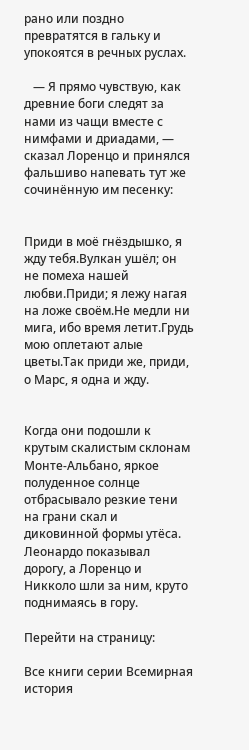рано или поздно превратятся в гальку и упокоятся в речных руслах.

   — Я прямо чувствую, как древние боги следят за нами из чащи вместе с нимфами и дриадами, — сказал Лоренцо и принялся фальшиво напевать тут же сочинённую им песенку:


Приди в моё гнёздышко, я жду тебя.Вулкан ушёл; он не помеха нашей любви.Приди; я лежу нагая на ложе своём.Не медли ни мига, ибо время летит.Грудь мою оплетают алые цветы.Так приди же, приди, о Марс, я одна и жду.


Когда они подошли к крутым скалистым склонам Монте-Альбано, яркое полуденное солнце отбрасывало резкие тени на грани скал и диковинной формы утёса. Леонардо показывал дорогу, а Лоренцо и Никколо шли за ним, круто поднимаясь в гору.

Перейти на страницу:

Все книги серии Всемирная история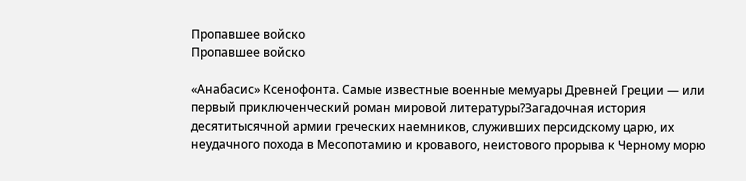Пропавшее войско
Пропавшее войско

«Анабасис» Ксенофонта. Самые известные военные мемуары Древней Греции — или первый приключенческий роман мировой литературы?Загадочная история десятитысячной армии греческих наемников, служивших персидскому царю, их неудачного похода в Месопотамию и кровавого, неистового прорыва к Черному морю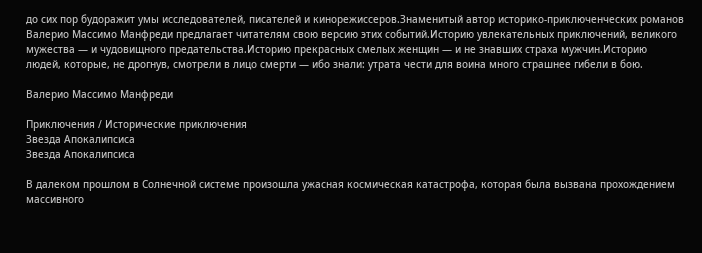до сих пор будоражит умы исследователей, писателей и кинорежиссеров.Знаменитый автор историко-приключенческих романов Валерио Массимо Манфреди предлагает читателям свою версию этих событий.Историю увлекательных приключений, великого мужества — и чудовищного предательства.Историю прекрасных смелых женщин — и не знавших страха мужчин.Историю людей, которые, не дрогнув, смотрели в лицо смерти — ибо знали: утрата чести для воина много страшнее гибели в бою.

Валерио Массимо Манфреди

Приключения / Исторические приключения
Звезда Апокалипсиса
Звезда Апокалипсиса

В далеком прошлом в Солнечной системе произошла ужасная космическая катастрофа, которая была вызвана прохождением массивного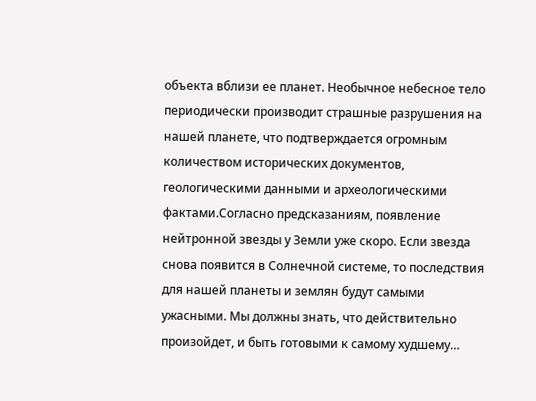объекта вблизи ее планет. Необычное небесное тело периодически производит страшные разрушения на нашей планете, что подтверждается огромным количеством исторических документов, геологическими данными и археологическими фактами.Согласно предсказаниям, появление нейтронной звезды у Земли уже скоро. Если звезда снова появится в Солнечной системе, то последствия для нашей планеты и землян будут самыми ужасными. Мы должны знать, что действительно произойдет, и быть готовыми к самому худшему…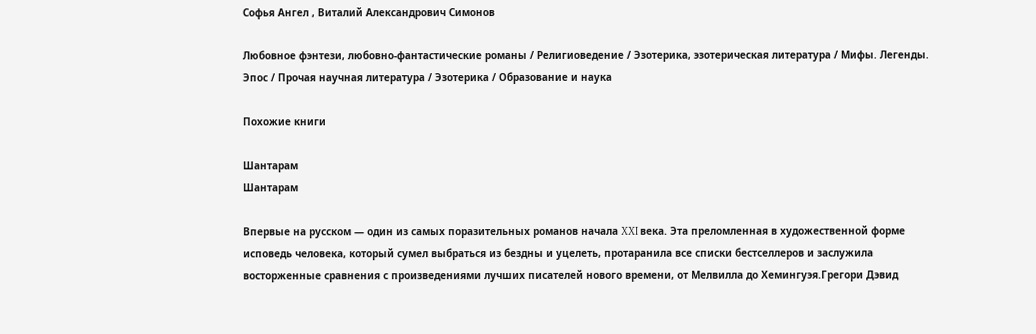Софья Ангел , Виталий Александрович Симонов

Любовное фэнтези, любовно-фантастические романы / Религиоведение / Эзотерика, эзотерическая литература / Мифы. Легенды. Эпос / Прочая научная литература / Эзотерика / Образование и наука

Похожие книги

Шантарам
Шантарам

Впервые на русском — один из самых поразительных романов начала XXI века. Эта преломленная в художественной форме исповедь человека, который сумел выбраться из бездны и уцелеть, протаранила все списки бестселлеров и заслужила восторженные сравнения с произведениями лучших писателей нового времени, от Мелвилла до Хемингуэя.Грегори Дэвид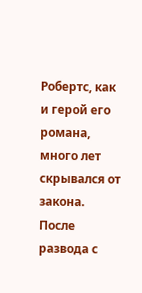Робертс, как и герой его романа, много лет скрывался от закона. После развода с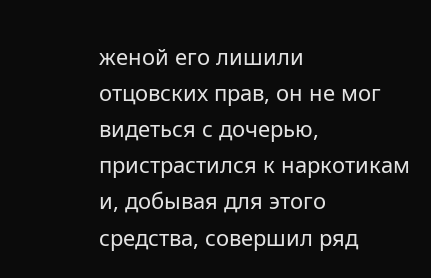женой его лишили отцовских прав, он не мог видеться с дочерью, пристрастился к наркотикам и, добывая для этого средства, совершил ряд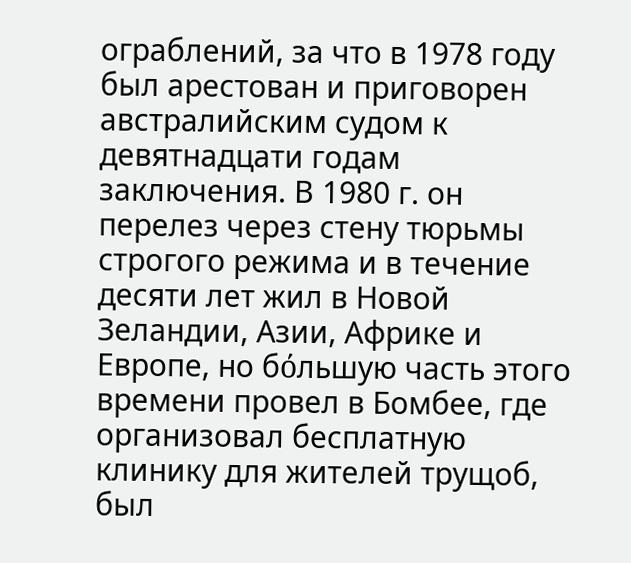ограблений, за что в 1978 году был арестован и приговорен австралийским судом к девятнадцати годам заключения. В 1980 г. он перелез через стену тюрьмы строгого режима и в течение десяти лет жил в Новой Зеландии, Азии, Африке и Европе, но бόльшую часть этого времени провел в Бомбее, где организовал бесплатную клинику для жителей трущоб, был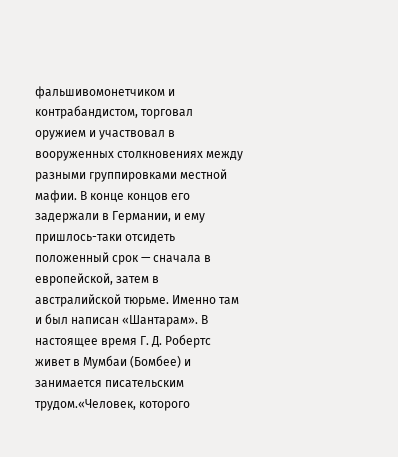фальшивомонетчиком и контрабандистом, торговал оружием и участвовал в вооруженных столкновениях между разными группировками местной мафии. В конце концов его задержали в Германии, и ему пришлось-таки отсидеть положенный срок — сначала в европейской, затем в австралийской тюрьме. Именно там и был написан «Шантарам». В настоящее время Г. Д. Робертс живет в Мумбаи (Бомбее) и занимается писательским трудом.«Человек, которого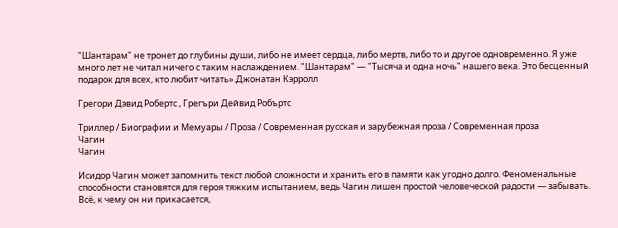"Шантарам" не тронет до глубины души, либо не имеет сердца, либо мертв, либо то и другое одновременно. Я уже много лет не читал ничего с таким наслаждением. "Шантарам" — "Тысяча и одна ночь" нашего века. Это бесценный подарок для всех, кто любит читать».Джонатан Кэрролл

Грегори Дэвид Робертс , Грегъри Дейвид Робъртс

Триллер / Биографии и Мемуары / Проза / Современная русская и зарубежная проза / Современная проза
Чагин
Чагин

Исидор Чагин может запомнить текст любой сложности и хранить его в памяти как угодно долго. Феноменальные способности становятся для героя тяжким испытанием, ведь Чагин лишен простой человеческой радости — забывать. Всё, к чему он ни прикасается,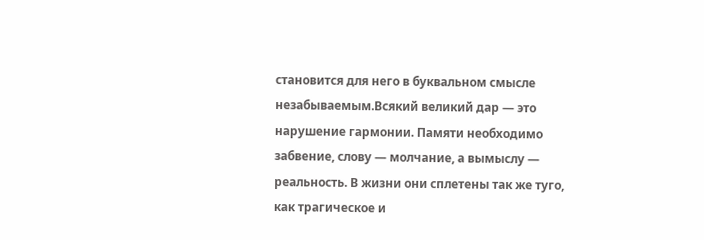становится для него в буквальном смысле незабываемым.Всякий великий дар — это нарушение гармонии. Памяти необходимо забвение, слову — молчание, а вымыслу — реальность. В жизни они сплетены так же туго, как трагическое и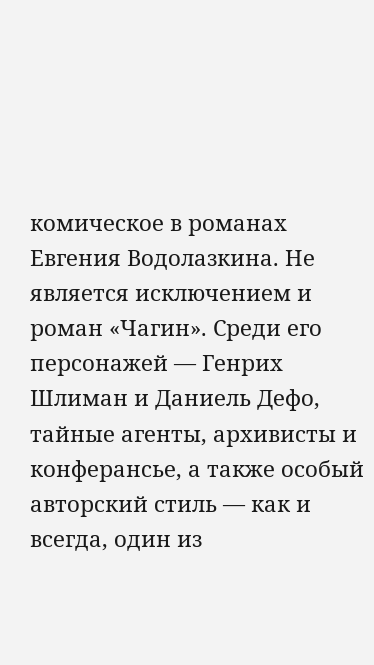комическое в романах Евгения Водолазкина. Не является исключением и роман «Чагин». Среди его персонажей — Генрих Шлиман и Даниель Дефо, тайные агенты, архивисты и конферансье, а также особый авторский стиль — как и всегда, один из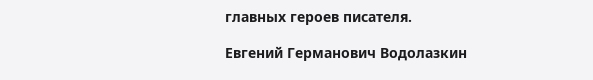главных героев писателя.

Евгений Германович Водолазкин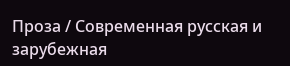Проза / Современная русская и зарубежная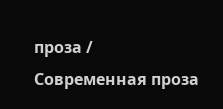проза / Современная проза